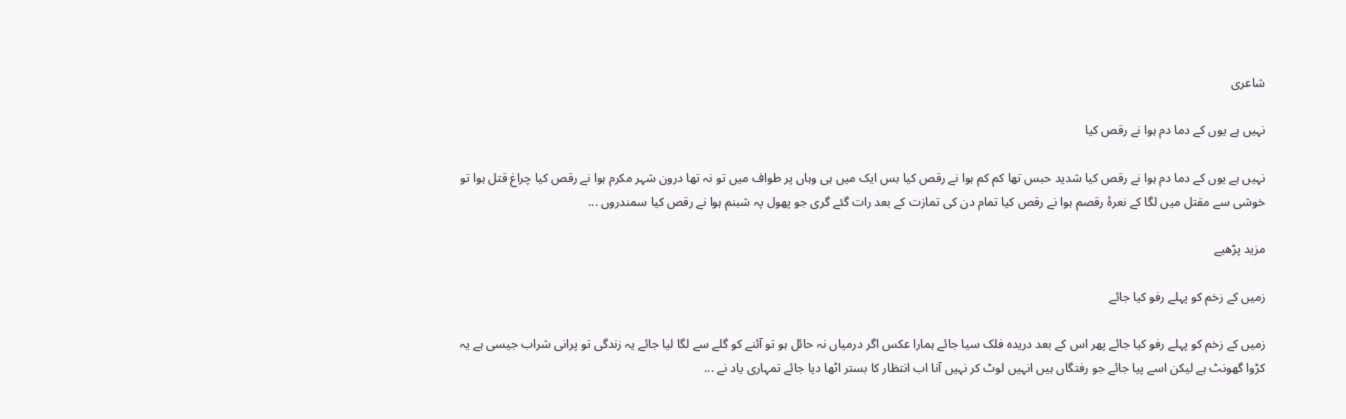شاعری

نہیں ہے یوں کے دما دم ہوا نے رقص کیا

نہیں ہے یوں کے دما دم ہوا نے رقص کیا شدید حبس تھا کم کم ہوا نے رقص کیا بس ایک میں ہی وہاں پر طواف میں تو نہ تھا درون شہر مکرم ہوا نے رقص کیا چراغ قتل ہوا تو خوشی سے مقتل میں لگا کے نعرۂ رقصم ہوا نے رقص کیا تمام دن کی تمازت کے بعد رات گئے گری جو پھول پہ شبنم ہوا نے رقص کیا سمندروں ...

مزید پڑھیے

زمیں کے زخم کو پہلے رفو کیا جائے

زمیں کے زخم کو پہلے رفو کیا جائے پھر اس کے بعد دریدہ فلک سیا جائے ہمارا عکس اگر درمیاں نہ حائل ہو تو آئنے کو گلے سے لگا لیا جائے یہ زندگی تو پرانی شراب جیسی ہے یہ کڑوا گھونٹ ہے لیکن اسے پیا جائے جو رفتگاں ہیں انہیں لوٹ کر نہیں آنا اب انتظار کا بستر اٹھا دیا جائے تمہاری یاد نے ...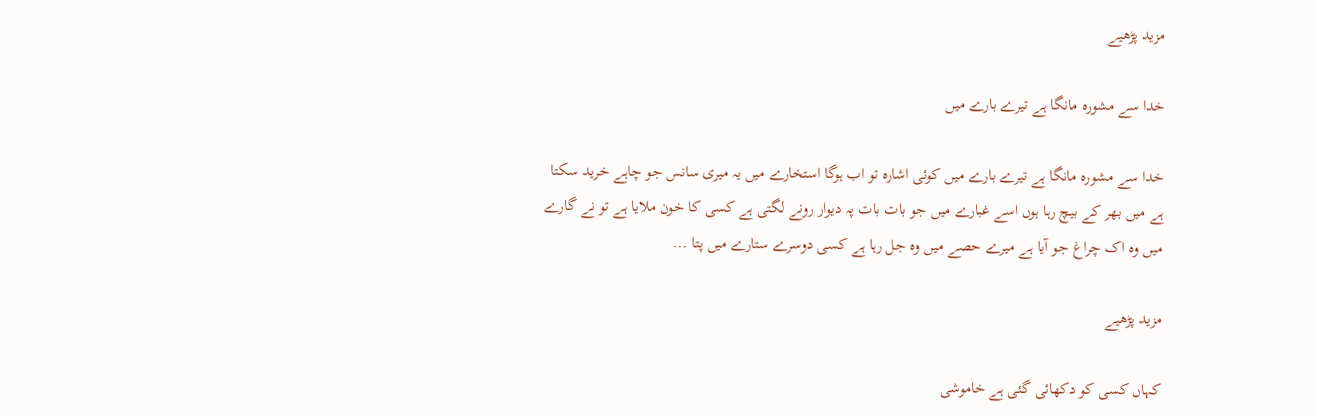مزید پڑھیے

خدا سے مشورہ مانگا ہے تیرے بارے میں

خدا سے مشورہ مانگا ہے تیرے بارے میں کوئی اشارہ تو اب ہوگا استخارے میں یہ میری سانس جو چاہے خرید سکتا ہے میں بھر کے بیچ رہا ہوں اسے غبارے میں جو بات بات پہ دیوار رونے لگتی ہے کسی کا خون ملایا ہے تو نے گارے میں وہ اک چراغ جو آیا ہے میرے حصے میں وہ جل رہا ہے کسی دوسرے ستارے میں پتا ...

مزید پڑھیے

کہاں کسی کو دکھائی گئی ہے خاموشی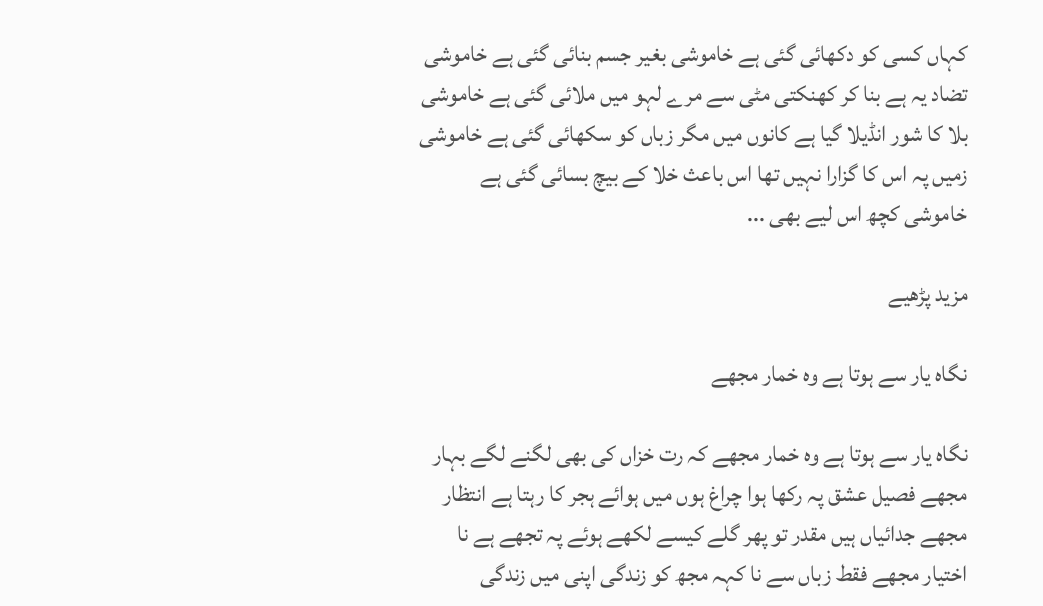کہاں کسی کو دکھائی گئی ہے خاموشی بغیر جسم بنائی گئی ہے خاموشی تضاد یہ ہے بنا کر کھنکتی مٹی سے مرے لہو میں ملائی گئی ہے خاموشی بلا کا شور انڈیلا گیا ہے کانوں میں مگر زباں کو سکھائی گئی ہے خاموشی زمیں پہ اس کا گزارا نہیں تھا اس باعث خلا کے بیچ بسائی گئی ہے خاموشی کچھ اس لیے بھی ...

مزید پڑھیے

نگاہ یار سے ہوتا ہے وہ خمار مجھے

نگاہ یار سے ہوتا ہے وہ خمار مجھے کہ رت خزاں کی بھی لگنے لگے بہار مجھے فصیل عشق پہ رکھا ہوا چراغ ہوں میں ہوائے ہجر کا رہتا ہے انتظار مجھے جدائیاں ہیں مقدر تو پھر گلے کیسے لکھے ہوئے پہ تجھے ہے نا اختیار مجھے فقط زباں سے نا کہہ مجھ کو زندگی اپنی میں زندگی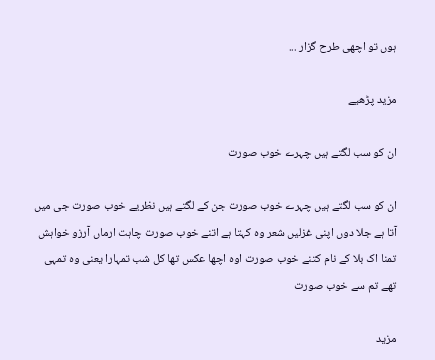ہوں تو اچھی طرح گزار ...

مزید پڑھیے

ان کو سب لگتے ہیں چہرے خوب صورت

ان کو سب لگتے ہیں چہرے خوب صورت جن کے لگتے ہیں نظریے خوب صورت جی میں آتا ہے جلا دوں اپنی غزلیں شعر وہ کہتا ہے اتنے خوب صورت چاہت ارماں آرزو خواہش تمنا اک بلا کے نام کتنے خوب صورت اوہ اچھا عکس تھا کل شب تمہارا یعنی وہ تمہی تھے تم سے خوب صورت

مزید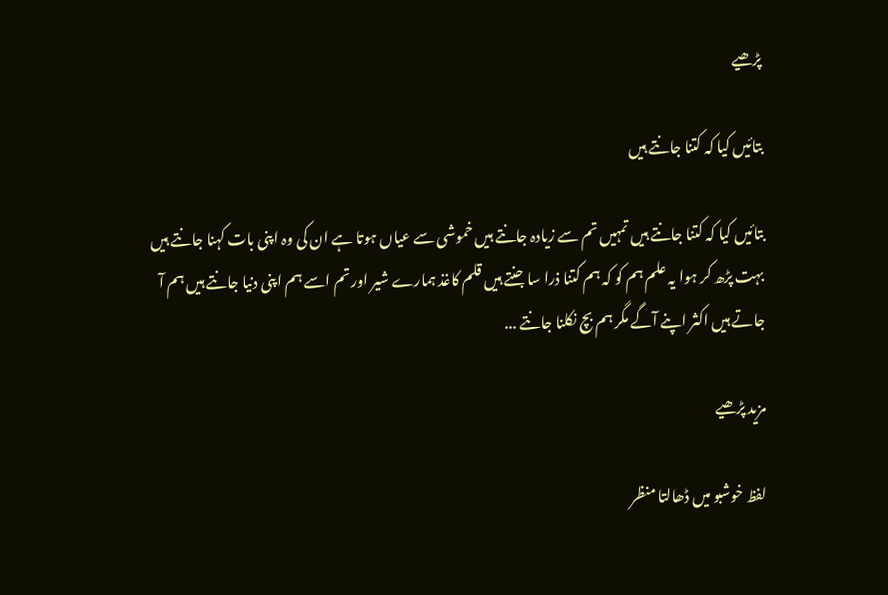پڑھیے

بتائیں کیا کہ کتنا جانتے ہیں

بتائیں کیا کہ کتنا جانتے ہیں تمہیں تم سے زیادہ جانتے ہیں خموشی سے عیاں ہوتا ہے ان کی وہ اپنی بات کہنا جانتے ہیں بہت پڑھ کر ہوا یہ علم ہم کو کہ ہم کتنا ذرا سا جنتے ہیں قلم کاغذ ہمارے شیر اور تم اسے ہم اپنی دنیا جانتے ہیں ہم آ جاتے ہیں اکثر اپنے آگے مگر ہم بچ نکلنا جانتے ...

مزید پڑھیے

لفظ خوشبو میں ڈھالتا منظر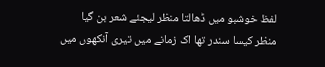لفظ خوشبو میں ڈھالتا منظر لیجئے شعر بن گیا منظر کیسا سندر تھا اک زمانے میں تیری آنکھوں میں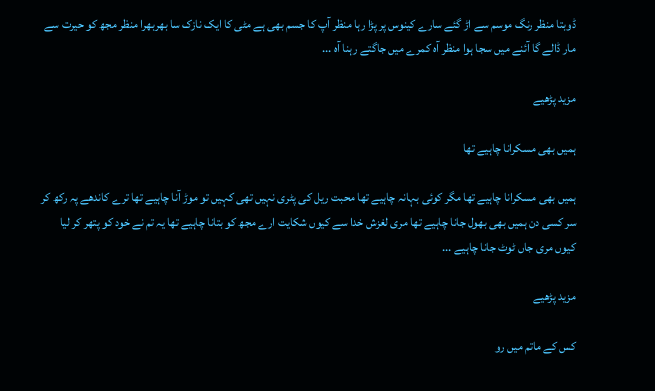ڈوبتا منظر رنگ موسم سے اڑ گئے سارے کینوس پر پڑا رہا منظر آپ کا جسم بھی ہے مٹی کا ایک نازک سا بھربھرا منظر مجھ کو حیرت سے مار ڈالے گا آئنے میں سجا ہوا منظر آہ کمرے میں جاگتے رہنا آہ ...

مزید پڑھیے

ہمیں بھی مسکرانا چاہیے تھا

ہمیں بھی مسکرانا چاہیے تھا مگر کوئی بہانہ چاہیے تھا محبت ریل کی پٹری نہیں تھی کہیں تو موڑ آنا چاہیے تھا ترے کاندھے پہ رکھ کر سر کسی دن ہمیں بھی بھول جانا چاہیے تھا مری لغزش خدا سے کیوں شکایت ارے مجھ کو بتانا چاہیے تھا یہ تم نے خود کو پتھر کر لیا کیوں مری جاں ٹوٹ جانا چاہیے ...

مزید پڑھیے

کس کے ماتم میں رو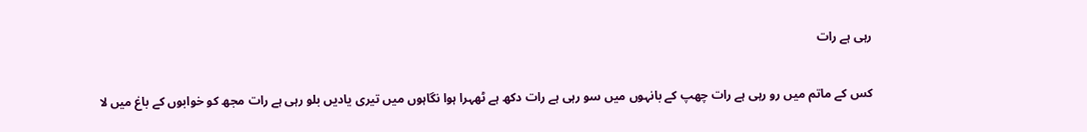رہی ہے رات

کس کے ماتم میں رو رہی ہے رات چھپ کے بانہوں میں سو رہی ہے رات دکھ ہے ٹھہرا ہوا نگاہوں میں تیری یادیں بلو رہی ہے رات مجھ کو خوابوں کے باغ میں لا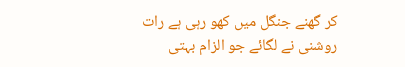کر گھنے جنگل میں کھو رہی ہے رات روشنی نے لگائے جو الزام بہتی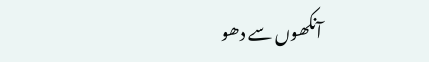آنکھوں سے دھو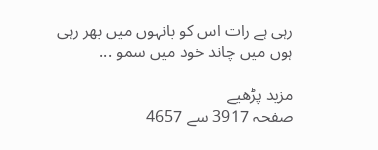رہی ہے رات اس کو بانہوں میں بھر رہی ہوں میں چاند خود میں سمو ...

مزید پڑھیے
صفحہ 3917 سے 4657